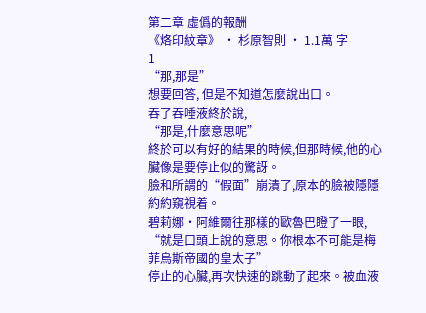第二章 虛僞的報酬
《烙印紋章》 · 杉原智則 · 1.1萬 字
1
“那,那是”
想要回答, 但是不知道怎麼說出口。
吞了吞唾液終於說,
“那是,什麼意思呢”
終於可以有好的結果的時候,但那時候,他的心臟像是要停止似的驚訝。
臉和所謂的“假面”崩潰了,原本的臉被隱隱約約窺視着。
碧莉娜·阿維爾往那樣的歐魯巴瞪了一眼,
“就是口頭上說的意思。你根本不可能是梅菲烏斯帝國的皇太子”
停止的心臟,再次快速的跳動了起來。被血液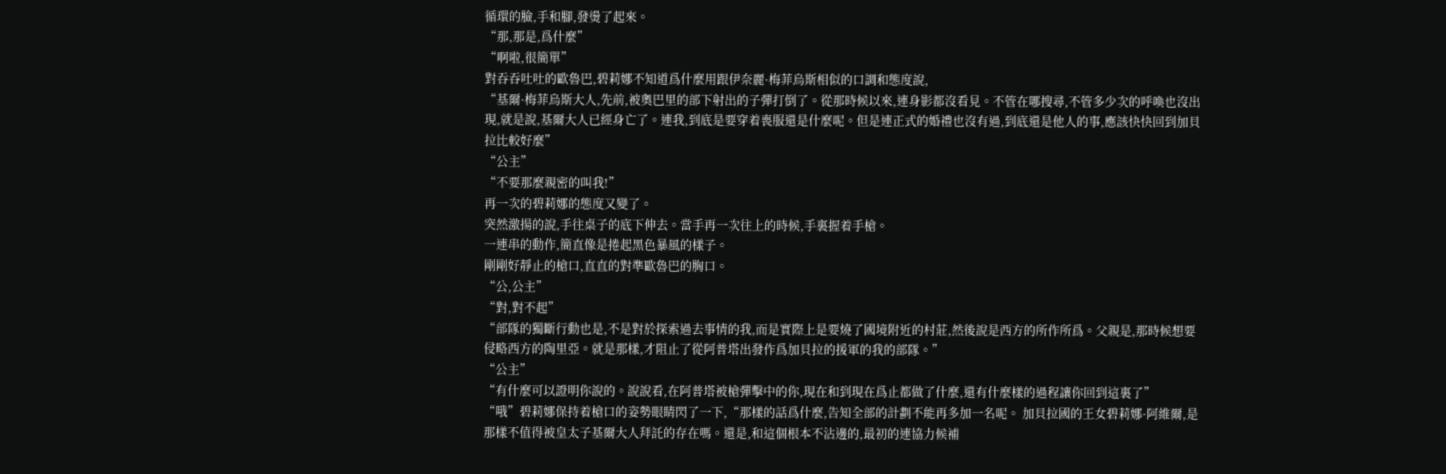循環的臉,手和腳,發燙了起來。
“那,那是,爲什麼”
“啊啦,很簡單”
對吞吞吐吐的歐魯巴,碧莉娜不知道爲什麼用跟伊奈麗·梅菲烏斯相似的口調和態度說,
“基爾·梅菲烏斯大人,先前,被奧巴里的部下射出的子彈打倒了。從那時候以來,連身影都沒看見。不管在哪搜尋,不管多少次的呼喚也沒出現,就是說,基爾大人已經身亡了。連我,到底是要穿着喪服還是什麼呢。但是連正式的婚禮也沒有過,到底還是他人的事,應該快快回到加貝拉比較好麼”
“公主”
“不要那麼親密的叫我!”
再一次的碧莉娜的態度又變了。
突然激揚的說,手往桌子的底下伸去。當手再一次往上的時候,手裏握着手槍。
一連串的動作,簡直像是捲起黑色暴風的樣子。
剛剛好靜止的槍口,直直的對準歐魯巴的胸口。
“公,公主”
“對,對不起”
“部隊的獨斷行動也是,不是對於探索過去事情的我,而是實際上是要燒了國境附近的村莊,然後說是西方的所作所爲。父親是,那時候想要侵略西方的陶里亞。就是那樣,才阻止了從阿普塔出發作爲加貝拉的援軍的我的部隊。”
“公主”
“有什麼可以證明你說的。說說看,在阿普塔被槍彈擊中的你,現在和到現在爲止都做了什麼,還有什麼樣的過程讓你回到這裏了”
“哦”碧莉娜保持着槍口的姿勢眼睛閃了一下,“那樣的話爲什麼,告知全部的計劃不能再多加一名呢。 加貝拉國的王女碧莉娜·阿維爾,是那樣不值得被皇太子基爾大人拜託的存在嗎。還是,和這個根本不沾邊的,最初的連協力候補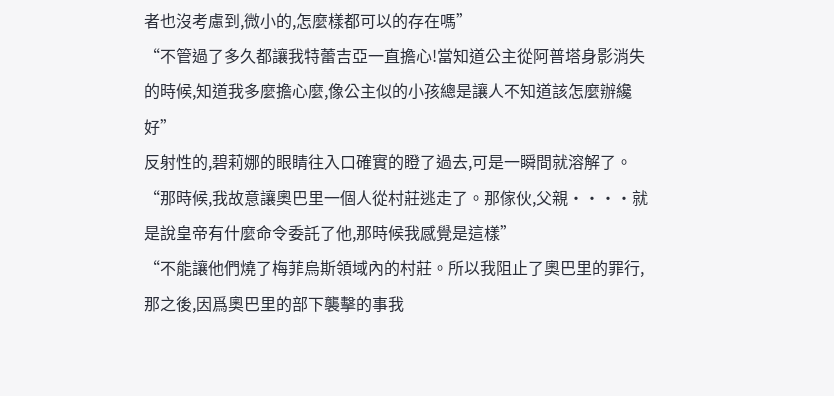者也沒考慮到,微小的,怎麼樣都可以的存在嗎”
“不管過了多久都讓我特蕾吉亞一直擔心!當知道公主從阿普塔身影消失的時候,知道我多麼擔心麼,像公主似的小孩總是讓人不知道該怎麼辦纔好”
反射性的,碧莉娜的眼睛往入口確實的瞪了過去,可是一瞬間就溶解了。
“那時候,我故意讓奧巴里一個人從村莊逃走了。那傢伙,父親····就是說皇帝有什麼命令委託了他,那時候我感覺是這樣”
“不能讓他們燒了梅菲烏斯領域內的村莊。所以我阻止了奧巴里的罪行,那之後,因爲奧巴里的部下襲擊的事我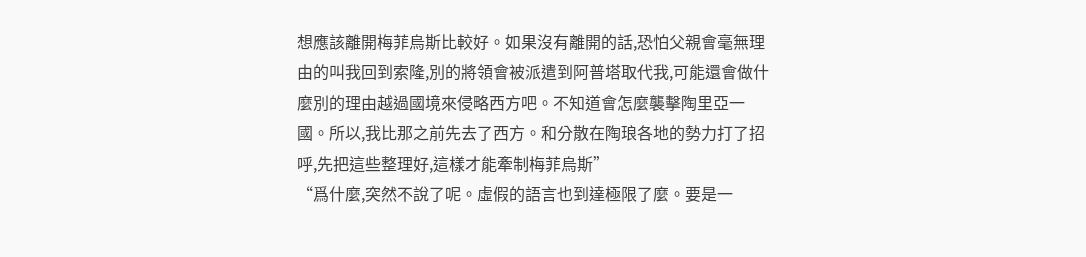想應該離開梅菲烏斯比較好。如果沒有離開的話,恐怕父親會毫無理由的叫我回到索隆,別的將領會被派遣到阿普塔取代我,可能還會做什麼別的理由越過國境來侵略西方吧。不知道會怎麼襲擊陶里亞一國。所以,我比那之前先去了西方。和分散在陶琅各地的勢力打了招呼,先把這些整理好,這樣才能牽制梅菲烏斯”
“爲什麼,突然不說了呢。虛假的語言也到達極限了麼。要是一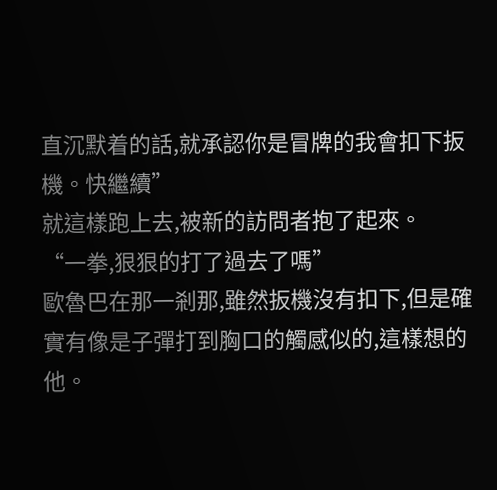直沉默着的話,就承認你是冒牌的我會扣下扳機。快繼續”
就這樣跑上去,被新的訪問者抱了起來。
“一拳,狠狠的打了過去了嗎”
歐魯巴在那一剎那,雖然扳機沒有扣下,但是確實有像是子彈打到胸口的觸感似的,這樣想的他。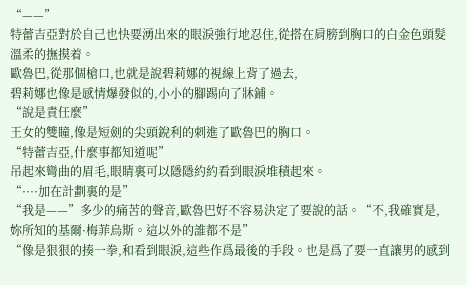“——”
特蕾吉亞對於自己也快要湧出來的眼淚強行地忍住,從搭在肩膀到胸口的白金色頭髮溫柔的撫摸着。
歐魯巴,從那個槍口,也就是說碧莉娜的視線上背了過去,
碧莉娜也像是感情爆發似的,小小的腳踢向了牀鋪。
“說是責任麼”
王女的雙瞳,像是短劍的尖頭銳利的刺進了歐魯巴的胸口。
“特蕾吉亞,什麼事都知道呢”
吊起來彎曲的眉毛,眼睛裏可以隱隱約約看到眼淚堆積起來。
“····加在計劃裏的是”
“我是——”多少的痛苦的聲音,歐魯巴好不容易決定了要說的話。“不,我確實是,妳所知的基爾·梅菲烏斯。這以外的誰都不是”
“像是狠狠的揍一拳,和看到眼淚,這些作爲最後的手段。也是爲了要一直讓男的感到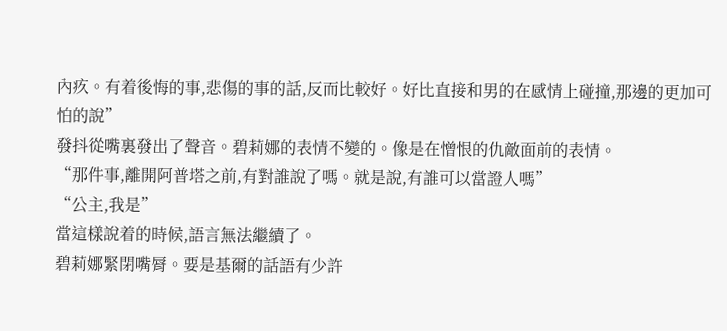內疚。有着後悔的事,悲傷的事的話,反而比較好。好比直接和男的在感情上碰撞,那邊的更加可怕的說”
發抖從嘴裏發出了聲音。碧莉娜的表情不變的。像是在憎恨的仇敵面前的表情。
“那件事,離開阿普塔之前,有對誰說了嗎。就是說,有誰可以當證人嗎”
“公主,我是”
當這樣說着的時候,語言無法繼續了。
碧莉娜緊閉嘴脣。要是基爾的話語有少許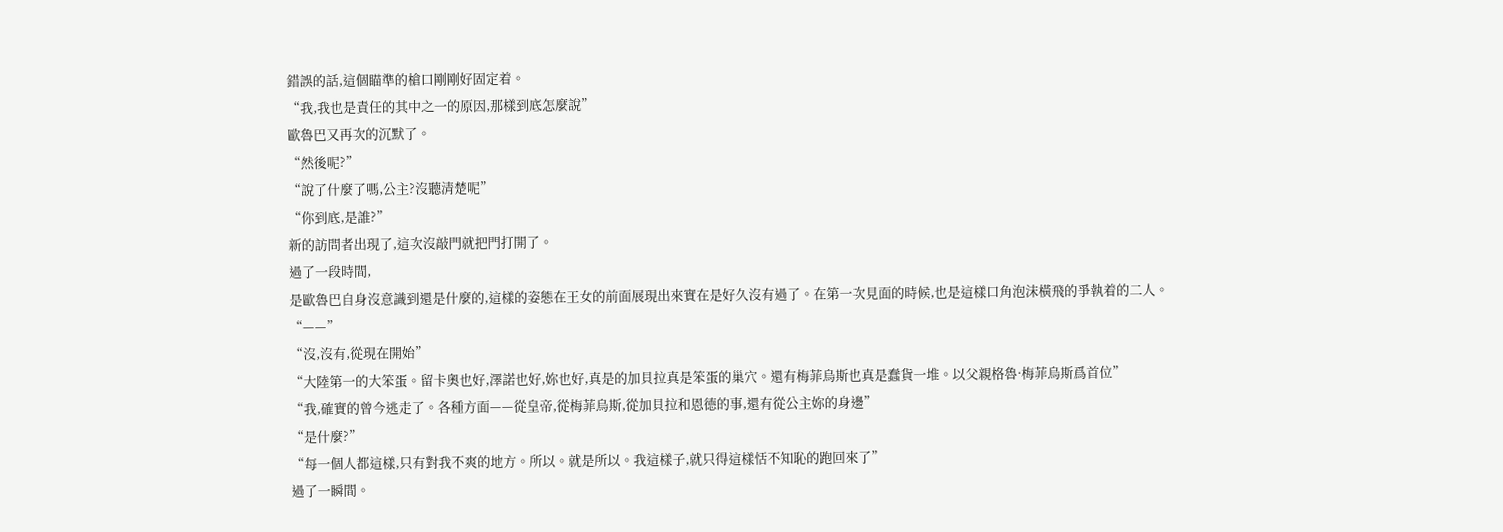錯誤的話,這個瞄準的槍口剛剛好固定着。
“我,我也是責任的其中之一的原因,那樣到底怎麼說”
歐魯巴又再次的沉默了。
“然後呢?”
“說了什麼了嗎,公主?沒聽清楚呢”
“你到底,是誰?”
新的訪問者出現了,這次沒敲門就把門打開了。
過了一段時間,
是歐魯巴自身沒意識到還是什麼的,這樣的姿態在王女的前面展現出來實在是好久沒有過了。在第一次見面的時候,也是這樣口角泡沫橫飛的爭執着的二人。
“——”
“沒,沒有,從現在開始”
“大陸第一的大笨蛋。留卡奧也好,澤諾也好,妳也好,真是的加貝拉真是笨蛋的巢穴。還有梅菲烏斯也真是蠢貨一堆。以父親格魯·梅菲烏斯爲首位”
“我,確實的曾今逃走了。各種方面——從皇帝,從梅菲烏斯,從加貝拉和恩德的事,還有從公主妳的身邊”
“是什麼?”
“每一個人都這樣,只有對我不爽的地方。所以。就是所以。我這樣子,就只得這樣恬不知恥的跑回來了”
過了一瞬間。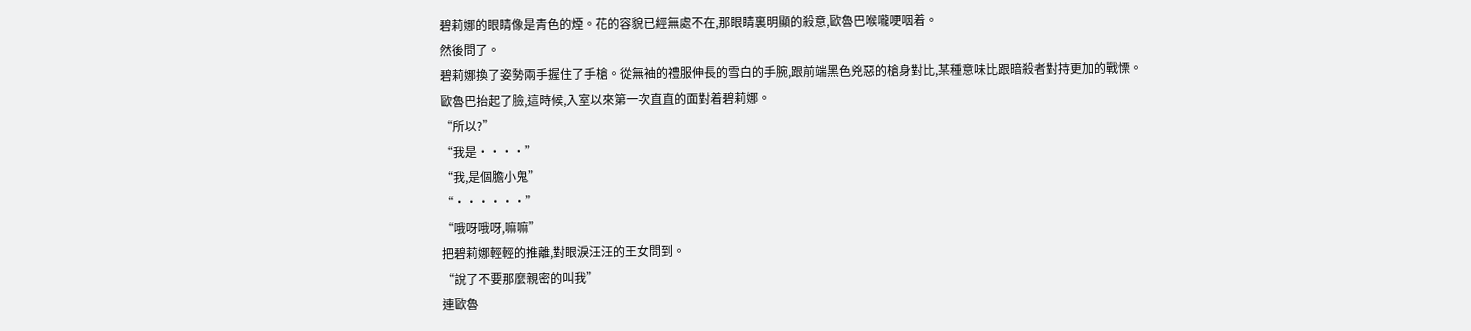碧莉娜的眼睛像是青色的煙。花的容貌已經無處不在,那眼睛裏明顯的殺意,歐魯巴喉嚨哽咽着。
然後問了。
碧莉娜換了姿勢兩手握住了手槍。從無袖的禮服伸長的雪白的手腕,跟前端黑色兇惡的槍身對比,某種意味比跟暗殺者對持更加的戰慄。
歐魯巴抬起了臉,這時候,入室以來第一次直直的面對着碧莉娜。
“所以?”
“我是····”
“我,是個膽小鬼”
“······”
“哦呀哦呀,嘛嘛”
把碧莉娜輕輕的推離,對眼淚汪汪的王女問到。
“說了不要那麼親密的叫我”
連歐魯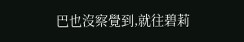巴也沒察覺到,就往碧莉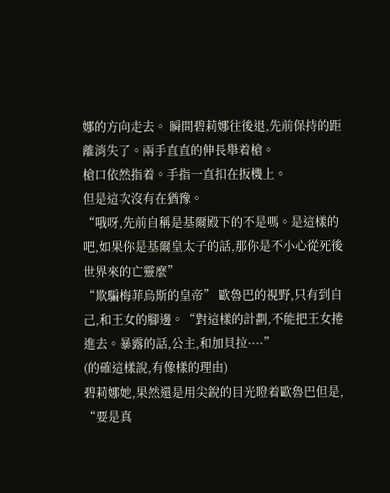娜的方向走去。 瞬間碧莉娜往後退,先前保持的距離消失了。兩手直直的伸長舉着槍。
槍口依然指着。手指一直扣在扳機上。
但是這次沒有在猶豫。
“哦呀,先前自稱是基爾殿下的不是嗎。是這樣的吧,如果你是基爾皇太子的話,那你是不小心從死後世界來的亡靈麼”
“欺騙梅菲烏斯的皇帝” 歐魯巴的視野,只有到自己,和王女的腳邊。“對這樣的計劃,不能把王女捲進去。暴露的話,公主,和加貝拉····”
(的確這樣說,有像樣的理由)
碧莉娜她,果然還是用尖銳的目光瞪着歐魯巴但是,
“要是真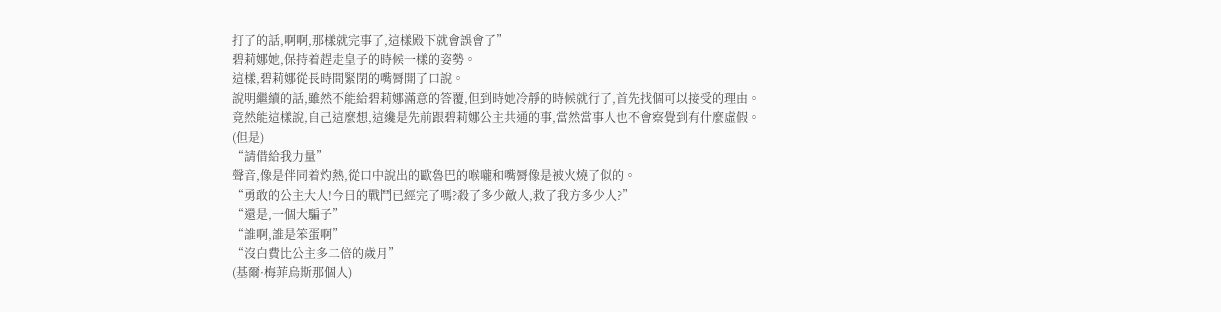打了的話,啊啊,那樣就完事了,這樣殿下就會誤會了”
碧莉娜她,保持着趕走皇子的時候一樣的姿勢。
這樣,碧莉娜從長時間緊閉的嘴脣開了口說。
說明繼續的話,雖然不能給碧莉娜滿意的答覆,但到時她冷靜的時候就行了,首先找個可以接受的理由。
竟然能這樣說,自己這麼想,這纔是先前跟碧莉娜公主共通的事,當然當事人也不會察覺到有什麼虛假。
(但是)
“請借給我力量”
聲音,像是伴同着灼熱,從口中說出的歐魯巴的喉嚨和嘴脣像是被火燒了似的。
“勇敢的公主大人!今日的戰鬥已經完了嗎?殺了多少敵人,救了我方多少人?”
“還是,一個大騙子”
“誰啊,誰是笨蛋啊”
“沒白費比公主多二倍的歲月”
(基爾·梅菲烏斯那個人)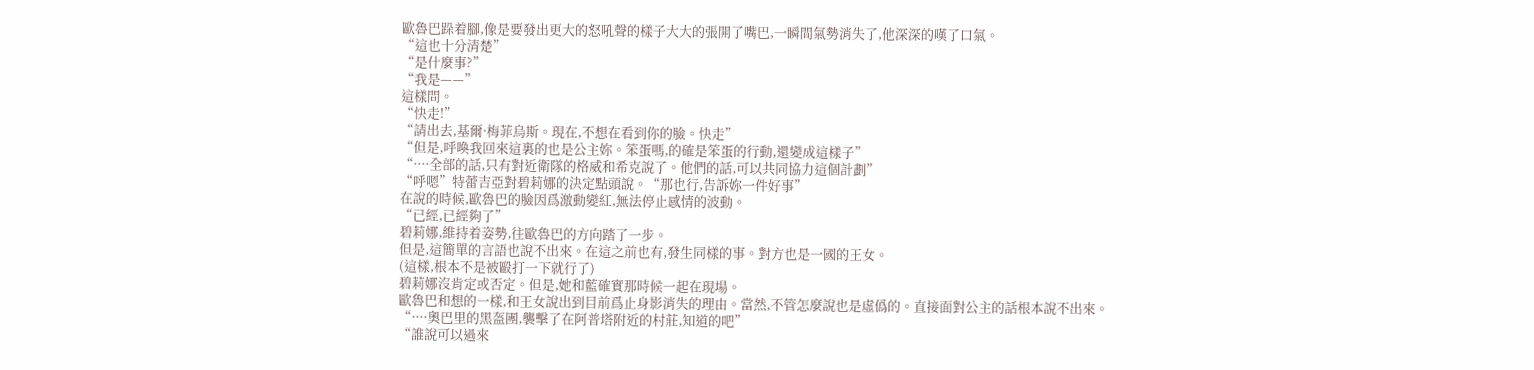歐魯巴跺着腳,像是要發出更大的怒吼聲的樣子大大的張開了嘴巴,一瞬間氣勢消失了,他深深的嘆了口氣。
“這也十分清楚”
“是什麼事?”
“我是——”
這樣問。
“快走!”
“請出去,基爾·梅菲烏斯。現在,不想在看到你的臉。快走”
“但是,呼喚我回來這裏的也是公主妳。笨蛋嗎,的確是笨蛋的行動,還變成這樣子”
“····全部的話,只有對近衛隊的格威和希克說了。他們的話,可以共同協力這個計劃”
“呼嗯”特蕾吉亞對碧莉娜的決定點頭說。“那也行,告訴妳一件好事”
在說的時候,歐魯巴的臉因爲激動變紅,無法停止感情的波動。
“已經,已經夠了”
碧莉娜,維持着姿勢,往歐魯巴的方向踏了一步。
但是,這簡單的言語也說不出來。在這之前也有,發生同樣的事。對方也是一國的王女。
(這樣,根本不是被毆打一下就行了)
碧莉娜沒肯定或否定。但是,她和藍確實那時候一起在現場。
歐魯巴和想的一樣,和王女說出到目前爲止身影消失的理由。當然,不管怎麼說也是虛僞的。直接面對公主的話根本說不出來。
“····奧巴里的黑盔團,襲擊了在阿普塔附近的村莊,知道的吧”
“誰說可以過來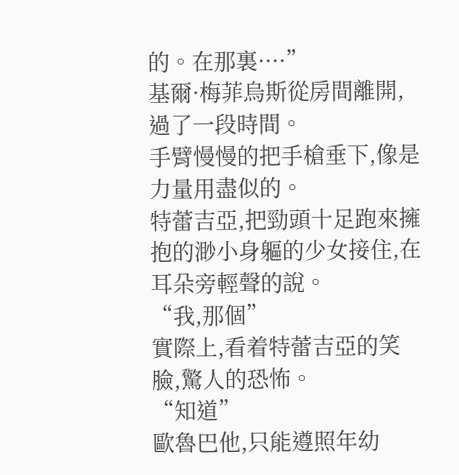的。在那裏····”
基爾·梅菲烏斯從房間離開,過了一段時間。
手臂慢慢的把手槍垂下,像是力量用盡似的。
特蕾吉亞,把勁頭十足跑來擁抱的渺小身軀的少女接住,在耳朵旁輕聲的說。
“我,那個”
實際上,看着特蕾吉亞的笑臉,驚人的恐怖。
“知道”
歐魯巴他,只能遵照年幼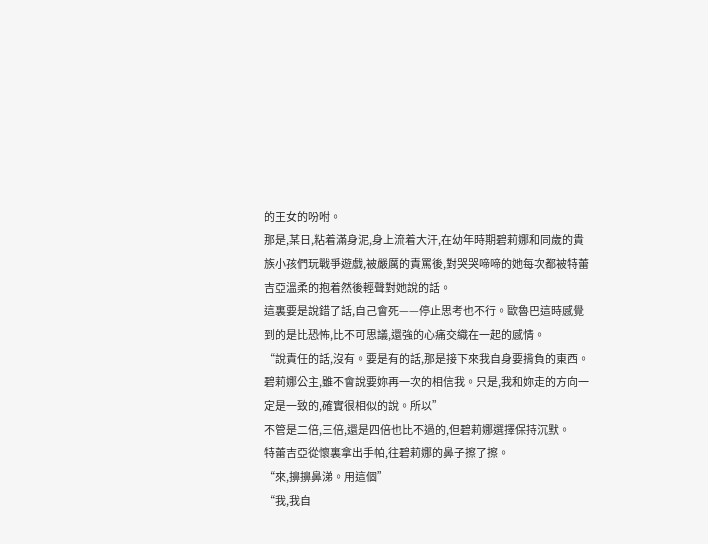的王女的吩咐。
那是,某日,粘着滿身泥,身上流着大汗,在幼年時期碧莉娜和同歲的貴族小孩們玩戰爭遊戲,被嚴厲的責罵後,對哭哭啼啼的她每次都被特蕾吉亞溫柔的抱着然後輕聲對她說的話。
這裏要是說錯了話,自己會死——停止思考也不行。歐魯巴這時感覺到的是比恐怖,比不可思議,還強的心痛交織在一起的感情。
“說責任的話,沒有。要是有的話,那是接下來我自身要揹負的東西。碧莉娜公主,雖不會說要妳再一次的相信我。只是,我和妳走的方向一定是一致的,確實很相似的說。所以”
不管是二倍,三倍,還是四倍也比不過的,但碧莉娜選擇保持沉默。
特蕾吉亞從懷裏拿出手帕,往碧莉娜的鼻子擦了擦。
“來,擤擤鼻涕。用這個”
“我,我自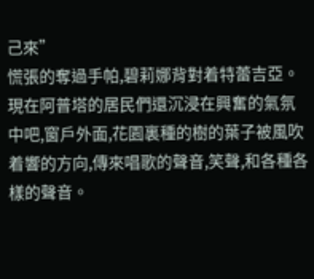己來”
慌張的奪過手帕,碧莉娜背對着特蕾吉亞。
現在阿普塔的居民們還沉浸在興奮的氣氛中吧,窗戶外面,花園裏種的樹的葉子被風吹着響的方向,傳來唱歌的聲音,笑聲,和各種各樣的聲音。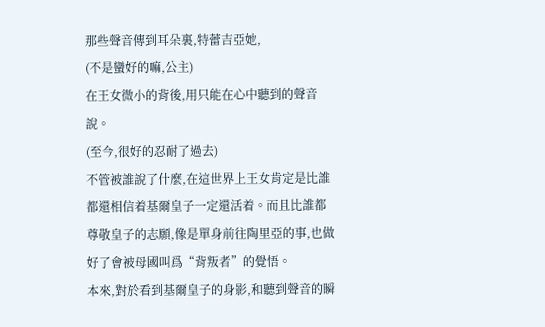那些聲音傳到耳朵裏,特蕾吉亞她,
(不是蠻好的嘛,公主)
在王女微小的背後,用只能在心中聽到的聲音說。
(至今,很好的忍耐了過去)
不管被誰說了什麼,在這世界上王女肯定是比誰都還相信着基爾皇子一定還活着。而且比誰都尊敬皇子的志願,像是單身前往陶里亞的事,也做好了會被母國叫爲“背叛者”的覺悟。
本來,對於看到基爾皇子的身影,和聽到聲音的瞬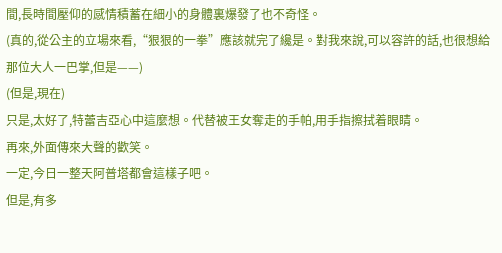間,長時間壓仰的感情積蓄在細小的身體裏爆發了也不奇怪。
(真的,從公主的立場來看,“狠狠的一拳”應該就完了纔是。對我來說,可以容許的話,也很想給那位大人一巴掌,但是——)
(但是,現在)
只是,太好了,特蕾吉亞心中這麼想。代替被王女奪走的手帕,用手指擦拭着眼睛。
再來,外面傳來大聲的歡笑。
一定,今日一整天阿普塔都會這樣子吧。
但是,有多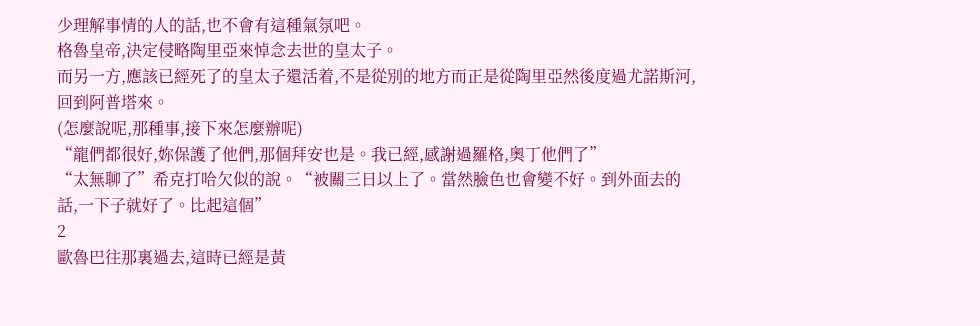少理解事情的人的話,也不會有這種氣氛吧。
格魯皇帝,決定侵略陶里亞來悼念去世的皇太子。
而另一方,應該已經死了的皇太子還活着,不是從別的地方而正是從陶里亞然後度過尤諾斯河,回到阿普塔來。
(怎麼說呢,那種事,接下來怎麼辦呢)
“龍們都很好,妳保護了他們,那個拜安也是。我已經,感謝過羅格,奧丁他們了”
“太無聊了”希克打哈欠似的說。“被關三日以上了。當然臉色也會變不好。到外面去的話,一下子就好了。比起這個”
2
歐魯巴往那裏過去,這時已經是黃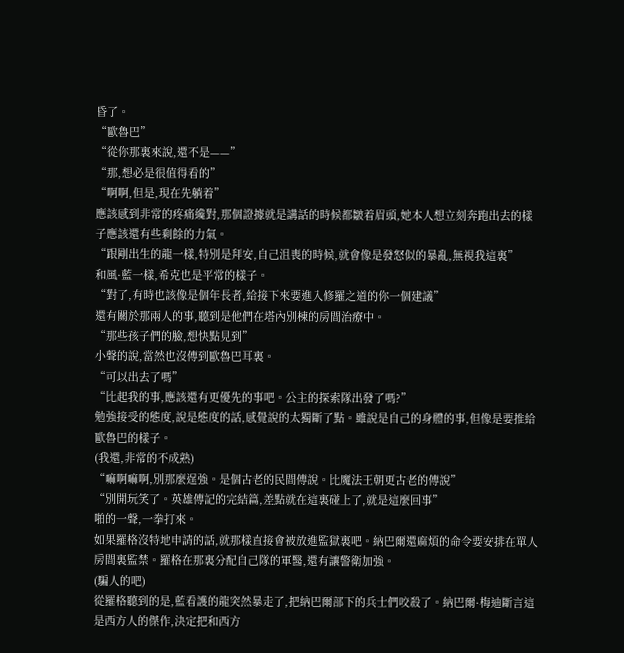昏了。
“歐魯巴”
“從你那裏來說,還不是——”
“那,想必是很值得看的”
“啊啊,但是,現在先躺着”
應該感到非常的疼痛纔對,那個證據就是講話的時候都皺着眉頭,她本人想立刻奔跑出去的樣子應該還有些剩餘的力氣。
“跟剛出生的龍一樣,特別是拜安,自己沮喪的時候,就會像是發怒似的暴亂,無視我這裏”
和風·藍一樣,希克也是平常的樣子。
“對了,有時也該像是個年長者,給接下來要進入修羅之道的你一個建議”
還有關於那兩人的事,聽到是他們在塔內別棟的房間治療中。
“那些孩子們的臉,想快點見到”
小聲的說,當然也沒傳到歐魯巴耳裏。
“可以出去了嗎”
“比起我的事,應該還有更優先的事吧。公主的探索隊出發了嗎?”
勉強接受的態度,說是態度的話,感覺說的太獨斷了點。雖說是自己的身體的事,但像是要推給歐魯巴的樣子。
(我還,非常的不成熟)
“嘛啊嘛啊,別那麼逞強。是個古老的民間傳說。比魔法王朝更古老的傳說”
“別開玩笑了。英雄傳記的完結篇,差點就在這裏碰上了,就是這麼回事”
啪的一聲,一拳打來。
如果羅格沒特地申請的話,就那樣直接會被放進監獄裏吧。納巴爾還麻煩的命令要安排在單人房間裏監禁。羅格在那裏分配自己隊的軍醫,還有讓警衛加強。
(騙人的吧)
從羅格聽到的是,藍看護的龍突然暴走了,把納巴爾部下的兵士們咬殺了。納巴爾·梅迪斷言這是西方人的傑作,決定把和西方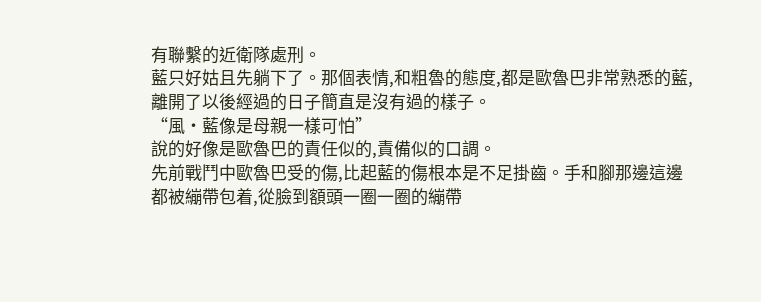有聯繫的近衛隊處刑。
藍只好姑且先躺下了。那個表情,和粗魯的態度,都是歐魯巴非常熟悉的藍,離開了以後經過的日子簡直是沒有過的樣子。
“風·藍像是母親一樣可怕”
說的好像是歐魯巴的責任似的,責備似的口調。
先前戰鬥中歐魯巴受的傷,比起藍的傷根本是不足掛齒。手和腳那邊這邊都被繃帶包着,從臉到額頭一圈一圈的繃帶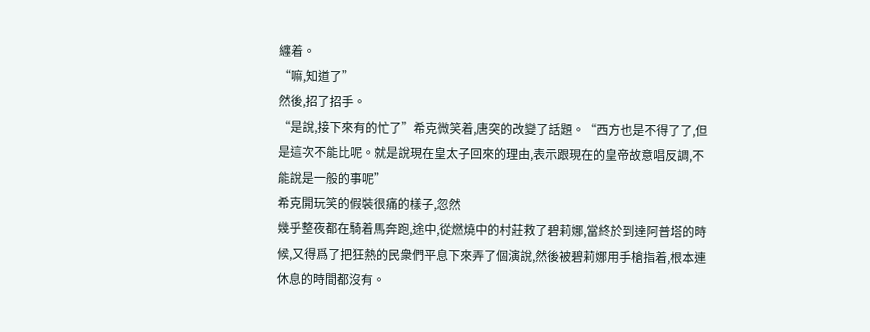纏着。
“嘛,知道了”
然後,招了招手。
“是說,接下來有的忙了”希克微笑着,唐突的改變了話題。“西方也是不得了了,但是這次不能比呢。就是說現在皇太子回來的理由,表示跟現在的皇帝故意唱反調,不能說是一般的事呢”
希克開玩笑的假裝很痛的樣子,忽然
幾乎整夜都在騎着馬奔跑,途中,從燃燒中的村莊救了碧莉娜,當終於到達阿普塔的時候,又得爲了把狂熱的民衆們平息下來弄了個演說,然後被碧莉娜用手槍指着,根本連休息的時間都沒有。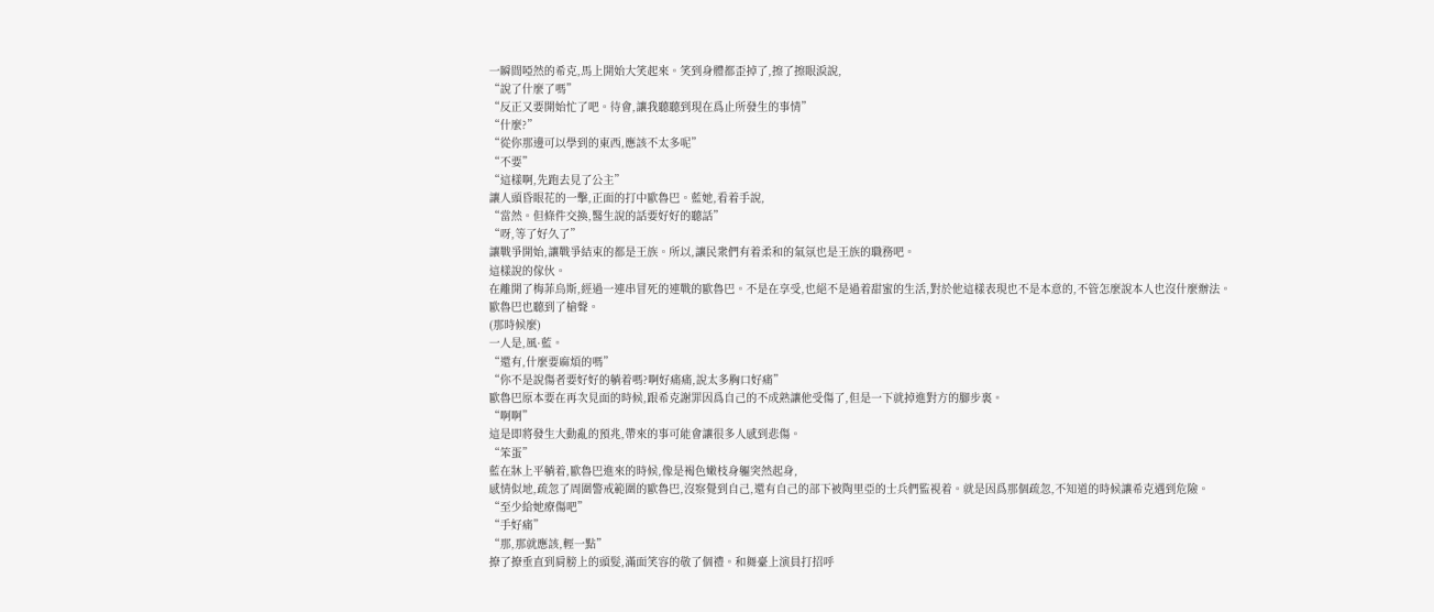一瞬間啞然的希克,馬上開始大笑起來。笑到身體都歪掉了,擦了擦眼淚說,
“說了什麼了嗎”
“反正又要開始忙了吧。待會,讓我聽聽到現在爲止所發生的事情”
“什麼?”
“從你那邊可以學到的東西,應該不太多呢”
“不要”
“這樣啊,先跑去見了公主”
讓人頭昏眼花的一擊,正面的打中歐魯巴。藍她,看着手說,
“當然。但條件交換,醫生說的話要好好的聽話”
“呀,等了好久了”
讓戰爭開始,讓戰爭結束的都是王族。所以,讓民衆們有着柔和的氣氛也是王族的職務吧。
這樣說的傢伙。
在離開了梅菲烏斯,經過一連串冒死的連戰的歐魯巴。不是在享受,也絕不是過着甜蜜的生活,對於他這樣表現也不是本意的,不管怎麼說本人也沒什麼辦法。
歐魯巴也聽到了槍聲。
(那時候麼)
一人是,風·藍。
“還有,什麼要麻煩的嗎”
“你不是說傷者要好好的躺着嗎?啊好痛痛,說太多胸口好痛”
歐魯巴原本要在再次見面的時候,跟希克謝罪因爲自己的不成熟讓他受傷了,但是一下就掉進對方的腳步裏。
“啊啊”
這是即將發生大動亂的預兆,帶來的事可能會讓很多人感到悲傷。
“笨蛋”
藍在牀上平躺着,歐魯巴進來的時候,像是褐色嫩枝身軀突然起身,
感情似地,疏忽了周圍警戒範圍的歐魯巴,沒察覺到自己,還有自己的部下被陶里亞的士兵們監視着。就是因爲那個疏忽,不知道的時候讓希克遇到危險。
“至少給她療傷吧”
“手好痛”
“那,那就應該,輕一點”
撩了撩垂直到肩膀上的頭髮,滿面笑容的敬了個禮。和舞臺上演員打招呼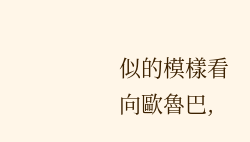似的模樣看向歐魯巴,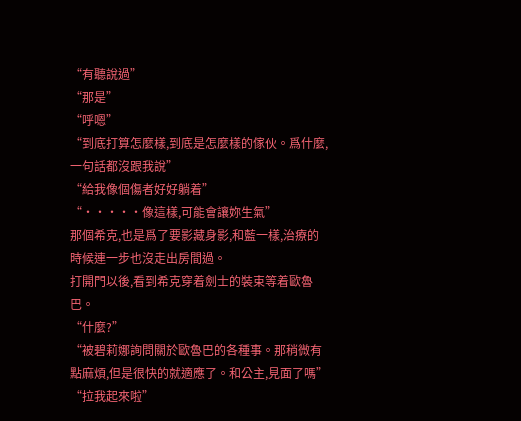“有聽說過”
“那是”
“呼嗯”
“到底打算怎麼樣,到底是怎麼樣的傢伙。爲什麼,一句話都沒跟我說”
“給我像個傷者好好躺着”
“·····像這樣,可能會讓妳生氣”
那個希克,也是爲了要影藏身影,和藍一樣,治療的時候連一步也沒走出房間過。
打開門以後,看到希克穿着劍士的裝束等着歐魯巴。
“什麼?”
“被碧莉娜詢問關於歐魯巴的各種事。那稍微有點麻煩,但是很快的就適應了。和公主,見面了嗎”
“拉我起來啦”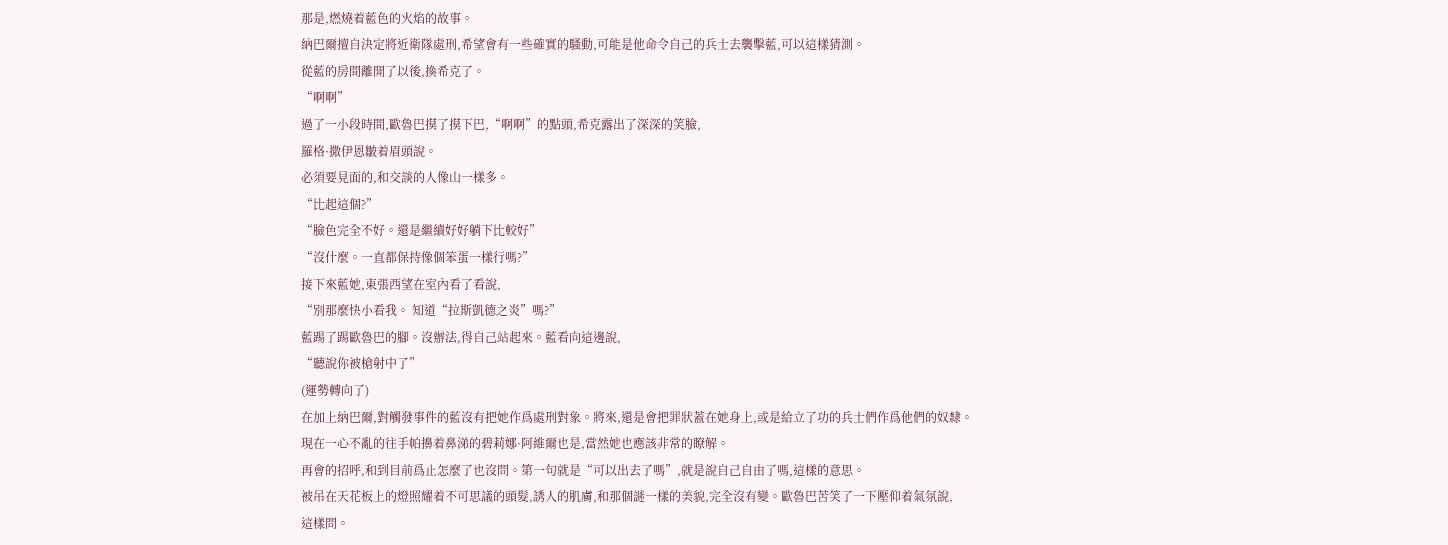那是,燃燒着藍色的火焰的故事。
納巴爾擅自決定將近衛隊處刑,希望會有一些確實的騷動,可能是他命令自己的兵士去襲擊藍,可以這樣猜測。
從藍的房間離開了以後,換希克了。
“啊啊”
過了一小段時間,歐魯巴摸了摸下巴,“啊啊”的點頭,希克露出了深深的笑臉,
羅格·撒伊恩皺着眉頭說。
必須要見面的,和交談的人像山一樣多。
“比起這個?”
“臉色完全不好。還是繼續好好躺下比較好”
“沒什麼。一直都保持像個笨蛋一樣行嗎?”
接下來藍她,東張西望在室內看了看說,
“別那麼快小看我。 知道“拉斯凱德之炎”嗎?”
藍踢了踢歐魯巴的腳。沒辦法,得自己站起來。藍看向這邊說,
“聽說你被槍射中了”
(運勢轉向了)
在加上納巴爾,對觸發事件的藍沒有把她作爲處刑對象。將來,還是會把罪狀蓋在她身上,或是給立了功的兵士們作爲他們的奴隸。
現在一心不亂的往手帕擤着鼻涕的碧莉娜·阿維爾也是,當然她也應該非常的瞭解。
再會的招呼,和到目前爲止怎麼了也沒問。第一句就是“可以出去了嗎”,就是說自己自由了嗎,這樣的意思。
被吊在天花板上的燈照耀着不可思議的頭髮,誘人的肌膚,和那個謎一樣的美貌,完全沒有變。歐魯巴苦笑了一下壓仰着氣氛說,
這樣問。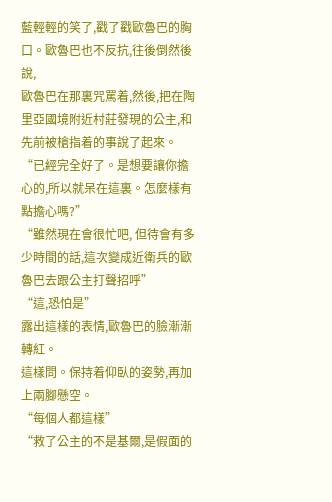藍輕輕的笑了,戳了戳歐魯巴的胸口。歐魯巴也不反抗,往後倒然後說,
歐魯巴在那裏咒罵着,然後,把在陶里亞國境附近村莊發現的公主,和先前被槍指着的事說了起來。
“已經完全好了。是想要讓你擔心的,所以就呆在這裏。怎麼樣有點擔心嗎?”
“雖然現在會很忙吧, 但待會有多少時間的話,這次變成近衛兵的歐魯巴去跟公主打聲招呼”
“這,恐怕是”
露出這樣的表情,歐魯巴的臉漸漸轉紅。
這樣問。保持着仰臥的姿勢,再加上兩腳懸空。
“每個人都這樣”
“救了公主的不是基爾,是假面的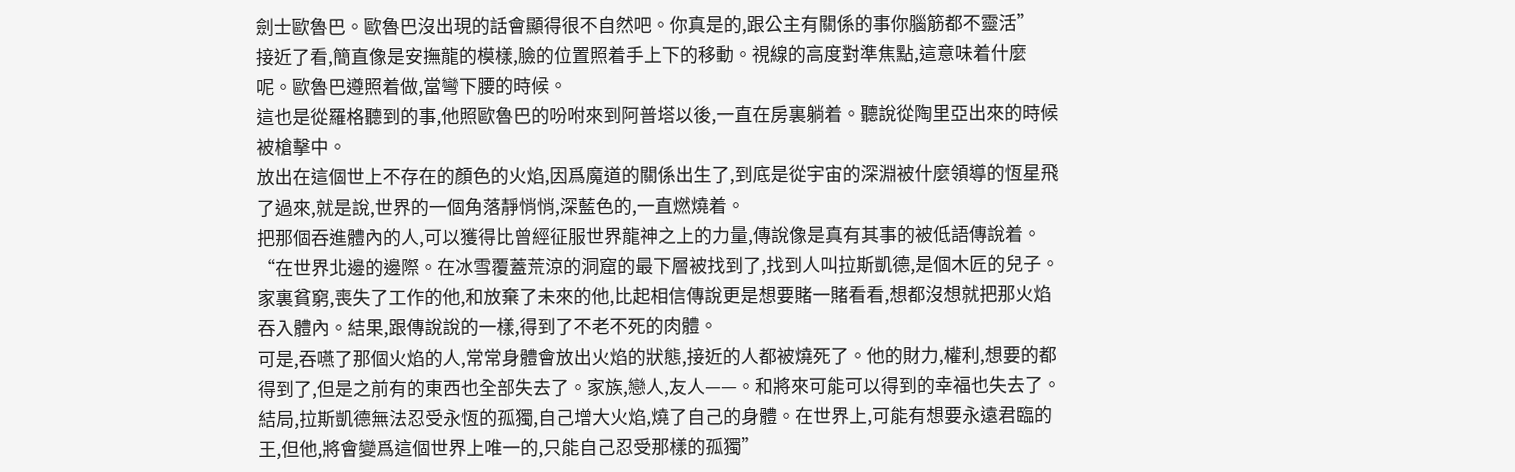劍士歐魯巴。歐魯巴沒出現的話會顯得很不自然吧。你真是的,跟公主有關係的事你腦筋都不靈活”
接近了看,簡直像是安撫龍的模樣,臉的位置照着手上下的移動。視線的高度對準焦點,這意味着什麼呢。歐魯巴遵照着做,當彎下腰的時候。
這也是從羅格聽到的事,他照歐魯巴的吩咐來到阿普塔以後,一直在房裏躺着。聽說從陶里亞出來的時候被槍擊中。
放出在這個世上不存在的顏色的火焰,因爲魔道的關係出生了,到底是從宇宙的深淵被什麼領導的恆星飛了過來,就是說,世界的一個角落靜悄悄,深藍色的,一直燃燒着。
把那個吞進體內的人,可以獲得比曾經征服世界龍神之上的力量,傳說像是真有其事的被低語傳說着。
“在世界北邊的邊際。在冰雪覆蓋荒涼的洞窟的最下層被找到了,找到人叫拉斯凱德,是個木匠的兒子。家裏貧窮,喪失了工作的他,和放棄了未來的他,比起相信傳說更是想要賭一賭看看,想都沒想就把那火焰吞入體內。結果,跟傳說說的一樣,得到了不老不死的肉體。
可是,吞嚥了那個火焰的人,常常身體會放出火焰的狀態,接近的人都被燒死了。他的財力,權利,想要的都得到了,但是之前有的東西也全部失去了。家族,戀人,友人——。和將來可能可以得到的幸福也失去了。
結局,拉斯凱德無法忍受永恆的孤獨,自己增大火焰,燒了自己的身體。在世界上,可能有想要永遠君臨的王,但他,將會變爲這個世界上唯一的,只能自己忍受那樣的孤獨”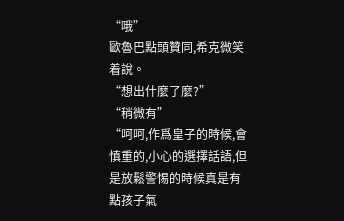“哦”
歐魯巴點頭贊同,希克微笑着說。
“想出什麼了麼?”
“稍微有”
“呵呵,作爲皇子的時候,會慎重的,小心的選擇話語,但是放鬆警惕的時候真是有點孩子氣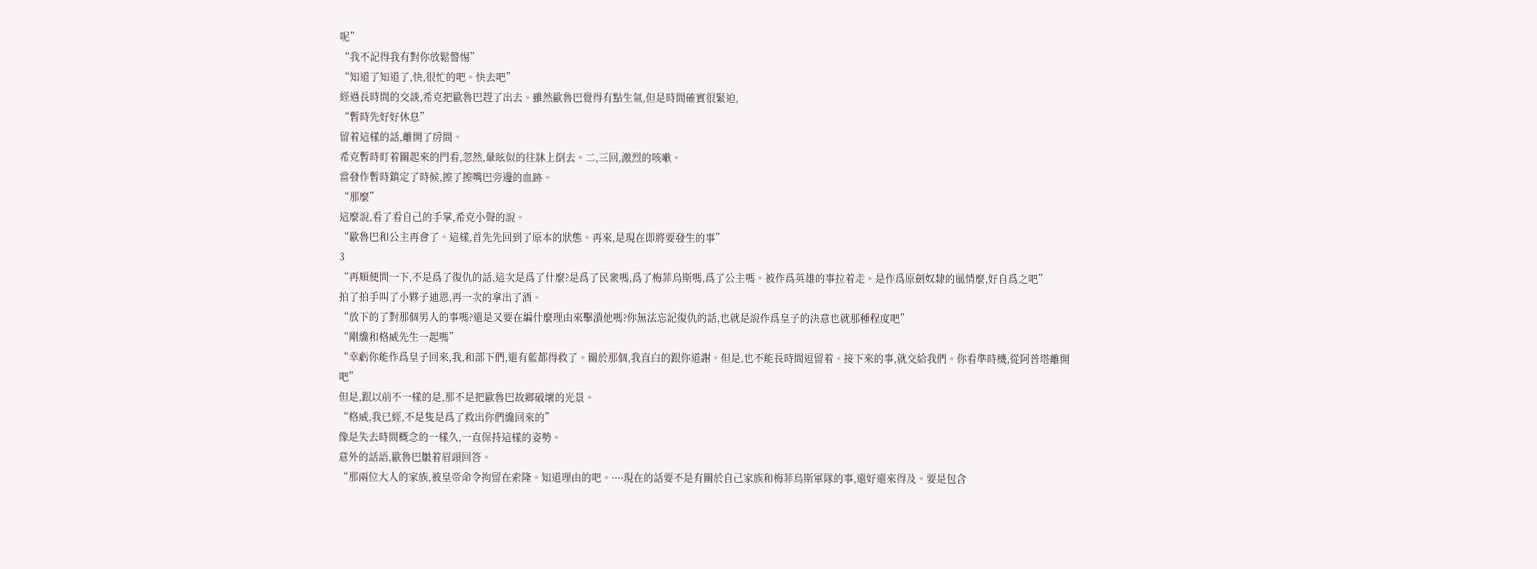呢”
“我不記得我有對你放鬆警惕”
“知道了知道了,快,很忙的吧。快去吧”
經過長時間的交談,希克把歐魯巴趕了出去。雖然歐魯巴覺得有點生氣,但是時間確實很緊迫,
“暫時先好好休息”
留着這樣的話,離開了房間。
希克暫時盯着關起來的門看,忽然,暈眩似的往牀上倒去。二,三回,激烈的咳嗽。
當發作暫時鎮定了時候,擦了擦嘴巴旁邊的血跡。
“那麼”
這麼說,看了看自己的手掌,希克小聲的說。
“歐魯巴和公主再會了。這樣,首先先回到了原本的狀態。再來,是現在即將要發生的事”
3
“再順便問一下,不是爲了復仇的話,這次是爲了什麼?是爲了民衆嗎,爲了梅菲烏斯嗎,爲了公主嗎。被作爲英雄的事拉着走。是作爲原劍奴隸的風情麼,好自爲之吧”
拍了拍手叫了小夥子迪恩,再一次的拿出了酒。
“放下的了對那個男人的事嗎?還是又要在編什麼理由來擊潰他嗎?你無法忘記復仇的話,也就是說作爲皇子的決意也就那種程度吧”
“剛纔和格威先生一起嗎”
“幸虧你能作爲皇子回來,我,和部下們,還有藍都得救了。關於那個,我直白的跟你道謝。但是,也不能長時間逗留着。接下來的事,就交給我們。你看準時機,從阿普塔離開吧”
但是,跟以前不一樣的是,那不是把歐魯巴故鄉破壞的光景。
“格威,我已經,不是隻是爲了救出你們纔回來的”
像是失去時間概念的一樣久,一直保持這樣的姿勢。
意外的話語,歐魯巴皺着眉頭回答。
“那兩位大人的家族,被皇帝命令拘留在索隆。知道理由的吧。····現在的話要不是有關於自己家族和梅菲烏斯軍隊的事,還好還來得及。要是包含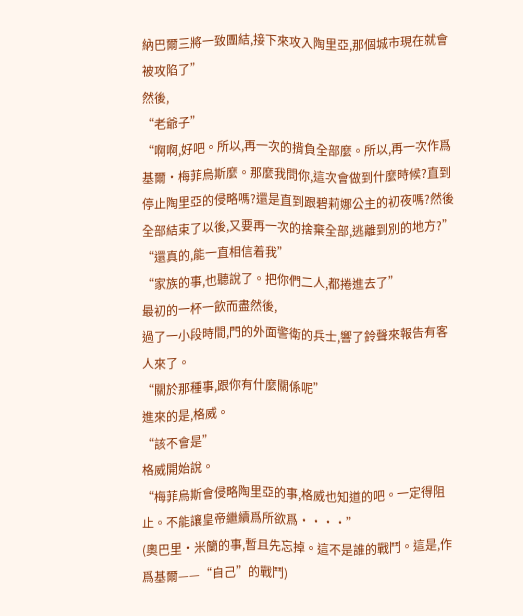納巴爾三將一致團結,接下來攻入陶里亞,那個城市現在就會被攻陷了”
然後,
“老爺子”
“啊啊,好吧。所以,再一次的揹負全部麼。所以,再一次作爲基爾·梅菲烏斯麼。那麼我問你,這次會做到什麼時候?直到停止陶里亞的侵略嗎?還是直到跟碧莉娜公主的初夜嗎?然後全部結束了以後,又要再一次的捨棄全部,逃離到別的地方?”
“還真的,能一直相信着我”
“家族的事,也聽說了。把你們二人,都捲進去了”
最初的一杯一飲而盡然後,
過了一小段時間,門的外面警衛的兵士,響了鈴聲來報告有客人來了。
“關於那種事,跟你有什麼關係呢”
進來的是,格威。
“該不會是”
格威開始說。
“梅菲烏斯會侵略陶里亞的事,格威也知道的吧。一定得阻止。不能讓皇帝繼續爲所欲爲····”
(奧巴里·米籣的事,暫且先忘掉。這不是誰的戰鬥。這是,作爲基爾——“自己”的戰鬥)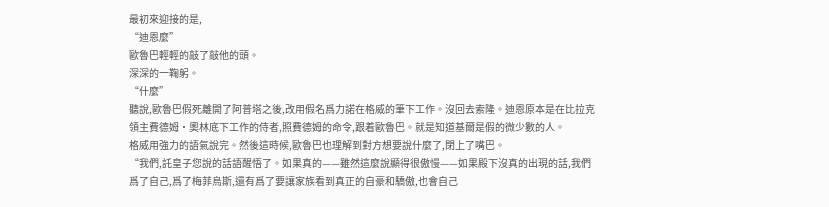最初來迎接的是,
“迪恩麼”
歐魯巴輕輕的敲了敲他的頭。
深深的一鞠躬。
“什麼”
聽說,歐魯巴假死離開了阿普塔之後,改用假名爲力諾在格威的筆下工作。沒回去索隆。迪恩原本是在比拉克領主費德姆·奧林底下工作的侍者,照費德姆的命令,跟着歐魯巴。就是知道基爾是假的微少數的人。
格威用強力的語氣說完。然後這時候,歐魯巴也理解到對方想要說什麼了,閉上了嘴巴。
“我們,託皇子您說的話語醒悟了。如果真的——雖然這麼說顯得很傲慢——如果殿下沒真的出現的話,我們爲了自己,爲了梅菲烏斯,還有爲了要讓家族看到真正的自豪和驕傲,也會自己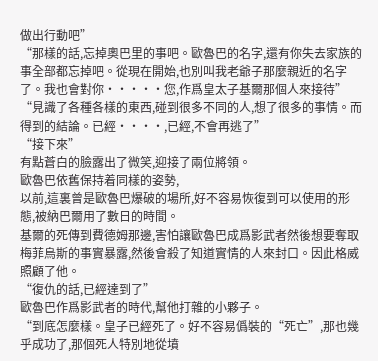做出行動吧”
“那樣的話,忘掉奧巴里的事吧。歐魯巴的名字,還有你失去家族的事全部都忘掉吧。從現在開始,也別叫我老爺子那麼親近的名字了。我也會對你·····您,作爲皇太子基爾那個人來接待”
“見識了各種各樣的東西,碰到很多不同的人,想了很多的事情。而得到的結論。已經····,已經,不會再逃了”
“接下來”
有點蒼白的臉露出了微笑,迎接了兩位將領。
歐魯巴依舊保持着同樣的姿勢,
以前,這裏曾是歐魯巴爆破的場所,好不容易恢復到可以使用的形態,被納巴爾用了數日的時間。
基爾的死傳到費德姆那邊,害怕讓歐魯巴成爲影武者然後想要奪取梅菲烏斯的事實暴露,然後會殺了知道實情的人來封口。因此格威照顧了他。
“復仇的話,已經達到了”
歐魯巴作爲影武者的時代,幫他打雜的小夥子。
“到底怎麼樣。皇子已經死了。好不容易僞裝的“死亡”,那也幾乎成功了,那個死人特別地從墳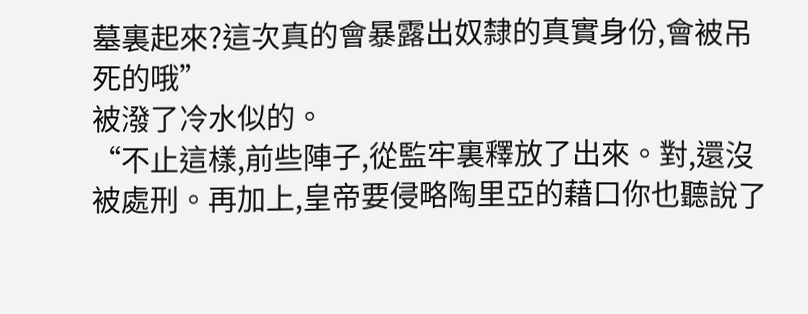墓裏起來?這次真的會暴露出奴隸的真實身份,會被吊死的哦”
被潑了冷水似的。
“不止這樣,前些陣子,從監牢裏釋放了出來。對,還沒被處刑。再加上,皇帝要侵略陶里亞的藉口你也聽說了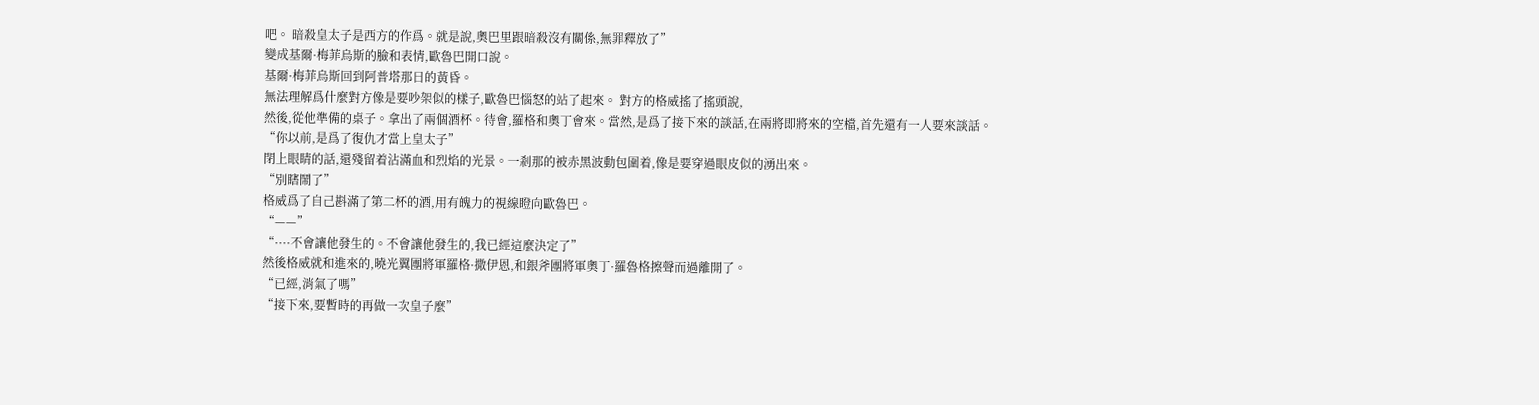吧。 暗殺皇太子是西方的作爲。就是說,奧巴里跟暗殺沒有關係,無罪釋放了”
變成基爾·梅菲烏斯的臉和表情,歐魯巴開口說。
基爾·梅菲烏斯回到阿普塔那日的黃昏。
無法理解爲什麼對方像是要吵架似的樣子,歐魯巴惱怒的站了起來。 對方的格威搖了搖頭說,
然後,從他準備的桌子。拿出了兩個酒杯。待會,羅格和奧丁會來。當然,是爲了接下來的談話,在兩將即將來的空檔,首先還有一人要來談話。
“你以前,是爲了復仇才當上皇太子”
閉上眼睛的話,還殘留着沾滿血和烈焰的光景。一剎那的被赤黑波動包圍着,像是要穿過眼皮似的湧出來。
“別瞎鬧了”
格威爲了自己斟滿了第二杯的酒,用有魄力的視線瞪向歐魯巴。
“——”
“····不會讓他發生的。不會讓他發生的,我已經這麼決定了”
然後格威就和進來的,曉光翼團將軍羅格·撒伊恩,和銀斧團將軍奧丁·羅魯格擦聲而過離開了。
“已經,消氣了嗎”
“接下來,要暫時的再做一次皇子麼”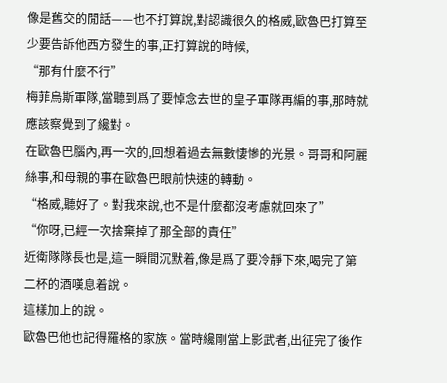像是舊交的閒話——也不打算說,對認識很久的格威,歐魯巴打算至少要告訴他西方發生的事,正打算說的時候,
“那有什麼不行”
梅菲烏斯軍隊,當聽到爲了要悼念去世的皇子軍隊再編的事,那時就應該察覺到了纔對。
在歐魯巴腦內,再一次的,回想着過去無數悽慘的光景。哥哥和阿麗絲事,和母親的事在歐魯巴眼前快速的轉動。
“格威,聽好了。對我來說,也不是什麼都沒考慮就回來了”
“你呀,已經一次捨棄掉了那全部的責任”
近衛隊隊長也是,這一瞬間沉默着,像是爲了要冷靜下來,喝完了第二杯的酒嘆息着說。
這樣加上的說。
歐魯巴他也記得羅格的家族。當時纔剛當上影武者,出征完了後作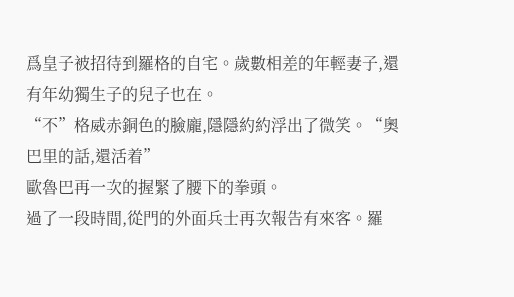爲皇子被招待到羅格的自宅。歲數相差的年輕妻子,還有年幼獨生子的兒子也在。
“不”格威赤銅色的臉龐,隱隱約約浮出了微笑。“奧巴里的話,還活着”
歐魯巴再一次的握緊了腰下的拳頭。
過了一段時間,從門的外面兵士再次報告有來客。羅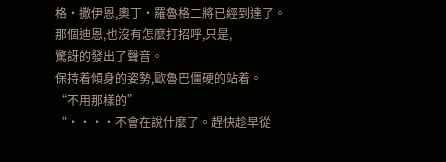格·撒伊恩,奧丁·羅魯格二將已經到達了。
那個迪恩,也沒有怎麼打招呼,只是,
驚訝的發出了聲音。
保持着傾身的姿勢,歐魯巴僵硬的站着。
“不用那樣的”
“····不會在說什麼了。趕快趁早從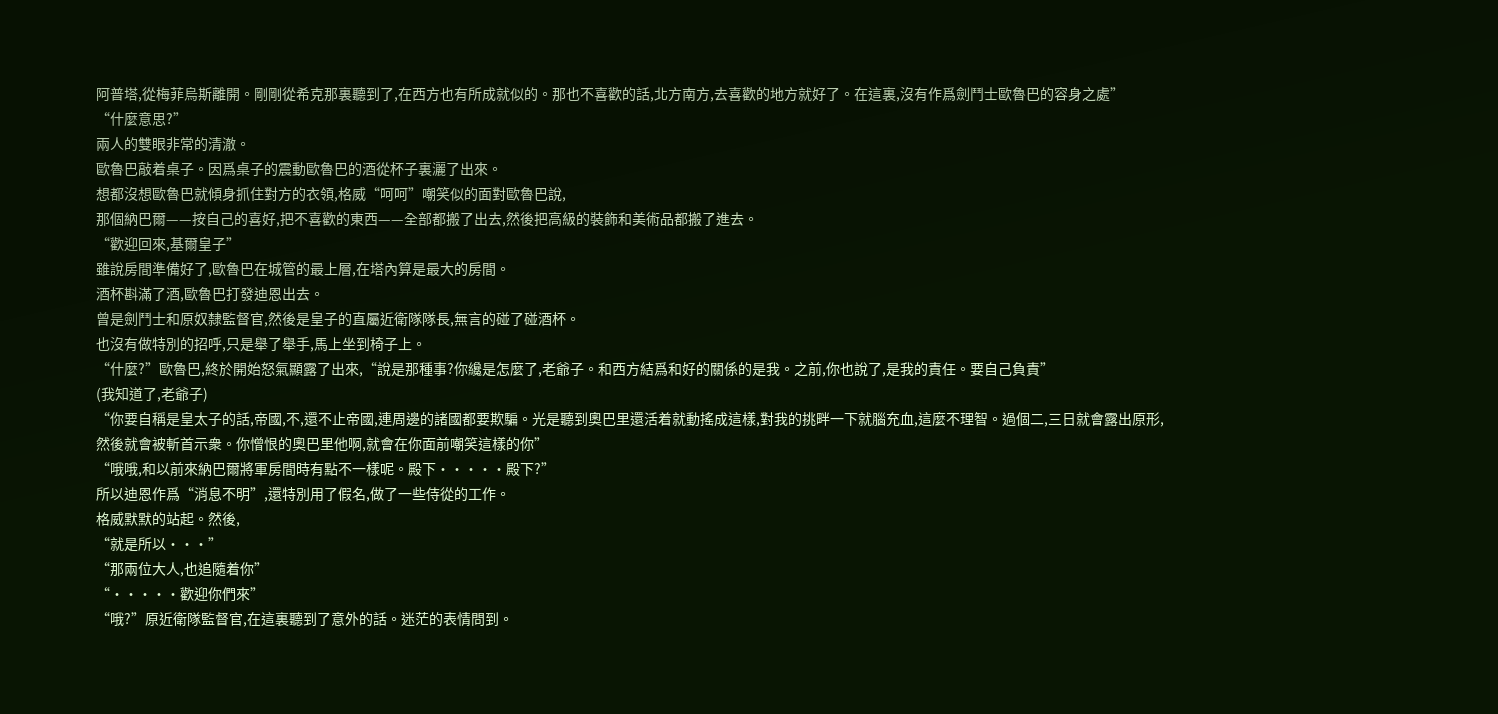阿普塔,從梅菲烏斯離開。剛剛從希克那裏聽到了,在西方也有所成就似的。那也不喜歡的話,北方南方,去喜歡的地方就好了。在這裏,沒有作爲劍鬥士歐魯巴的容身之處”
“什麼意思?”
兩人的雙眼非常的清澈。
歐魯巴敲着桌子。因爲桌子的震動歐魯巴的酒從杯子裏灑了出來。
想都沒想歐魯巴就傾身抓住對方的衣領,格威“呵呵”嘲笑似的面對歐魯巴說,
那個納巴爾——按自己的喜好,把不喜歡的東西——全部都搬了出去,然後把高級的裝飾和美術品都搬了進去。
“歡迎回來,基爾皇子”
雖說房間準備好了,歐魯巴在城管的最上層,在塔內算是最大的房間。
酒杯斟滿了酒,歐魯巴打發迪恩出去。
曾是劍鬥士和原奴隸監督官,然後是皇子的直屬近衛隊隊長,無言的碰了碰酒杯。
也沒有做特別的招呼,只是舉了舉手,馬上坐到椅子上。
“什麼?”歐魯巴,終於開始怒氣顯露了出來,“說是那種事?你纔是怎麼了,老爺子。和西方結爲和好的關係的是我。之前,你也說了,是我的責任。要自己負責”
(我知道了,老爺子)
“你要自稱是皇太子的話,帝國,不,還不止帝國,連周邊的諸國都要欺騙。光是聽到奧巴里還活着就動搖成這樣,對我的挑畔一下就腦充血,這麼不理智。過個二,三日就會露出原形,然後就會被斬首示衆。你憎恨的奧巴里他啊,就會在你面前嘲笑這樣的你”
“哦哦,和以前來納巴爾將軍房間時有點不一樣呢。殿下·····殿下?”
所以迪恩作爲“消息不明”,還特別用了假名,做了一些侍從的工作。
格威默默的站起。然後,
“就是所以···”
“那兩位大人,也追隨着你”
“·····歡迎你們來”
“哦?”原近衛隊監督官,在這裏聽到了意外的話。迷茫的表情問到。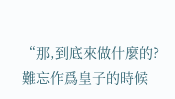“那,到底來做什麼的?難忘作爲皇子的時候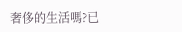奢侈的生活嗎?已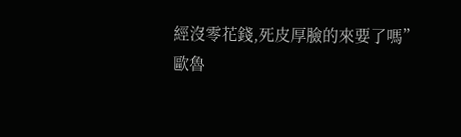經沒零花錢,死皮厚臉的來要了嗎”
歐魯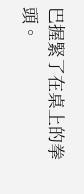巴握緊了在桌上的拳頭。